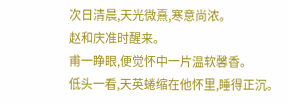次日清晨,天光微熹,寒意尚浓。
赵和庆准时醒来。
甫一睁眼,便觉怀中一片温软馨香。
低头一看,天英蜷缩在他怀里,睡得正沉。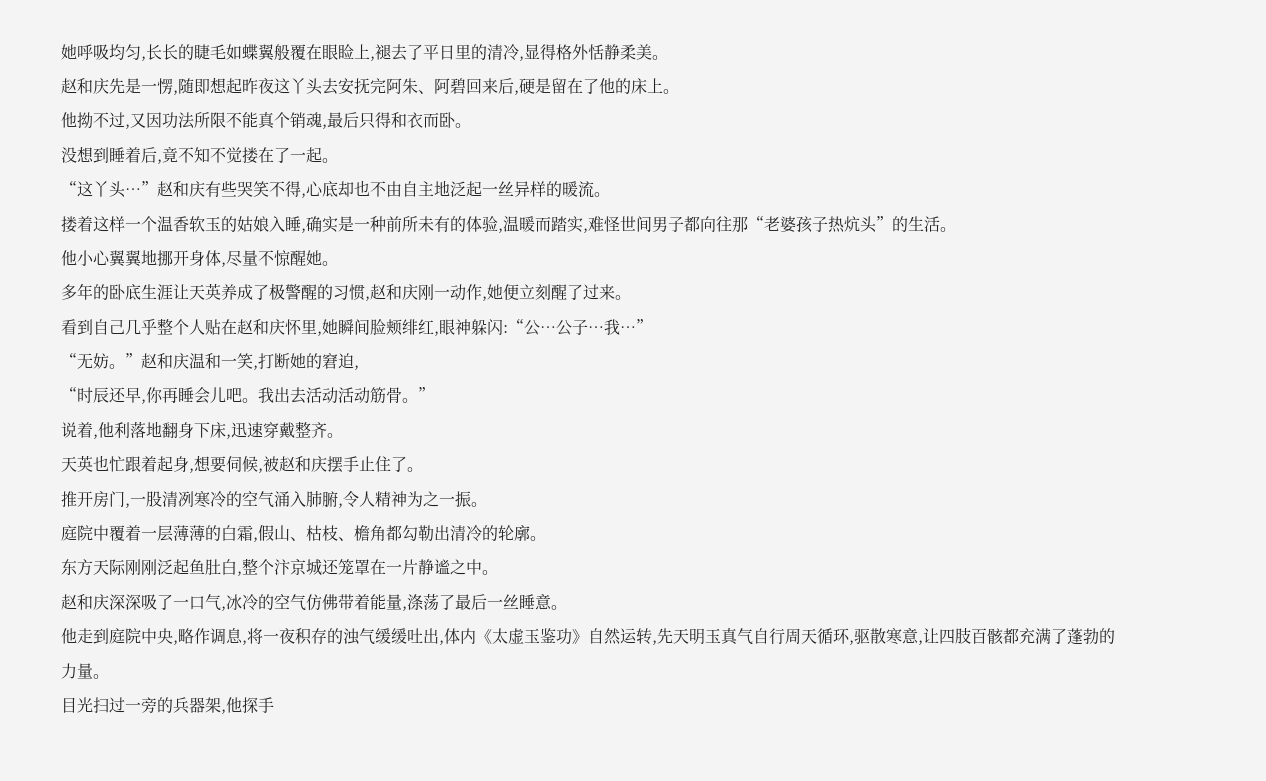她呼吸均匀,长长的睫毛如蝶翼般覆在眼睑上,褪去了平日里的清冷,显得格外恬静柔美。
赵和庆先是一愣,随即想起昨夜这丫头去安抚完阿朱、阿碧回来后,硬是留在了他的床上。
他拗不过,又因功法所限不能真个销魂,最后只得和衣而卧。
没想到睡着后,竟不知不觉搂在了一起。
“这丫头…”赵和庆有些哭笑不得,心底却也不由自主地泛起一丝异样的暖流。
搂着这样一个温香软玉的姑娘入睡,确实是一种前所未有的体验,温暖而踏实,难怪世间男子都向往那“老婆孩子热炕头”的生活。
他小心翼翼地挪开身体,尽量不惊醒她。
多年的卧底生涯让天英养成了极警醒的习惯,赵和庆刚一动作,她便立刻醒了过来。
看到自己几乎整个人贴在赵和庆怀里,她瞬间脸颊绯红,眼神躲闪:“公…公子…我…”
“无妨。”赵和庆温和一笑,打断她的窘迫,
“时辰还早,你再睡会儿吧。我出去活动活动筋骨。”
说着,他利落地翻身下床,迅速穿戴整齐。
天英也忙跟着起身,想要伺候,被赵和庆摆手止住了。
推开房门,一股清冽寒冷的空气涌入肺腑,令人精神为之一振。
庭院中覆着一层薄薄的白霜,假山、枯枝、檐角都勾勒出清冷的轮廓。
东方天际刚刚泛起鱼肚白,整个汴京城还笼罩在一片静谧之中。
赵和庆深深吸了一口气,冰冷的空气仿佛带着能量,涤荡了最后一丝睡意。
他走到庭院中央,略作调息,将一夜积存的浊气缓缓吐出,体内《太虚玉鉴功》自然运转,先天明玉真气自行周天循环,驱散寒意,让四肢百骸都充满了蓬勃的力量。
目光扫过一旁的兵器架,他探手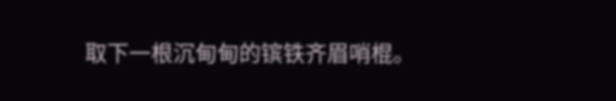取下一根沉甸甸的镔铁齐眉哨棍。